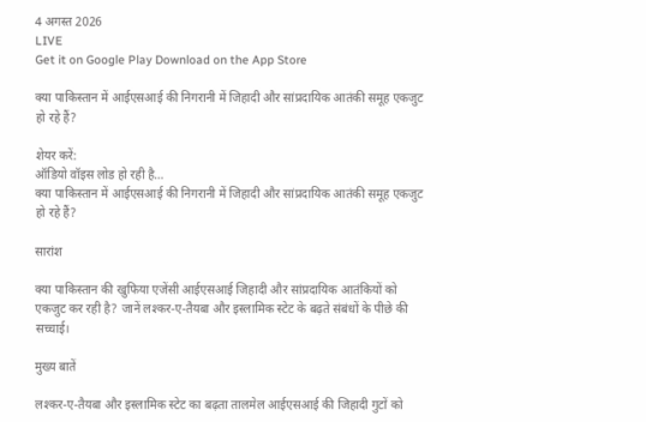4 अगस्त 2026
LIVE
Get it on Google Play Download on the App Store

क्या पाकिस्तान में आईएसआई की निगरानी में जिहादी और सांप्रदायिक आतंकी समूह एकजुट हो रहे हैं?

शेयर करें:
ऑडियो वॉइस लोड हो रही है…
क्या पाकिस्तान में आईएसआई की निगरानी में जिहादी और सांप्रदायिक आतंकी समूह एकजुट हो रहे हैं?

सारांश

क्या पाकिस्तान की खुफिया एजेंसी आईएसआई जिहादी और सांप्रदायिक आतंकियों को एकजुट कर रही है? जानें लश्कर-ए-तैयबा और इस्लामिक स्टेट के बढ़ते संबंधों के पीछे की सच्चाई।

मुख्य बातें

लश्कर-ए-तैयबा और इस्लामिक स्टेट का बढ़ता तालमेल आईएसआई की जिहादी गुटों को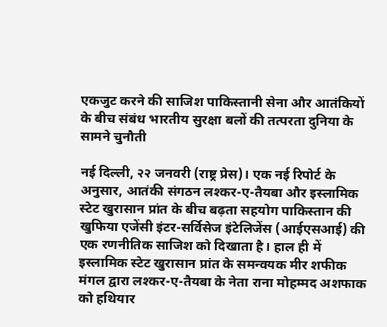एकजुट करने की साजिश पाकिस्तानी सेना और आतंकियों के बीच संबंध भारतीय सुरक्षा बलों की तत्परता दुनिया के सामने चुनौती

नई दिल्ली, २२ जनवरी (राष्ट्र प्रेस)। एक नई रिपोर्ट के अनुसार, आतंकी संगठन लश्कर-ए-तैयबा और इस्लामिक स्टेट खुरासान प्रांत के बीच बढ़ता सहयोग पाकिस्तान की खुफिया एजेंसी इंटर-सर्विसेज इंटेलिजेंस (आईएसआई) की एक रणनीतिक साजिश को दिखाता है। हाल ही में इस्लामिक स्टेट खुरासान प्रांत के समन्वयक मीर शफीक मंगल द्वारा लश्कर-ए-तैयबा के नेता राना मोहम्मद अशफाक को हथियार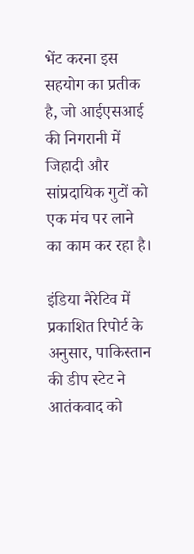भेंट करना इस सहयोग का प्रतीक है, जो आईएसआई की निगरानी में जिहादी और सांप्रदायिक गुटों को एक मंच पर लाने का काम कर रहा है।

इंडिया नैरेटिव में प्रकाशित रिपोर्ट के अनुसार, पाकिस्तान की डीप स्टेट ने आतंकवाद को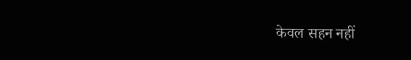केवल सहन नहीं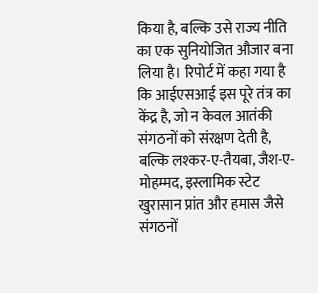किया है, बल्कि उसे राज्य नीति का एक सुनियोजित औजार बना लिया है। रिपोर्ट में कहा गया है कि आईएसआई इस पूरे तंत्र का केंद्र है, जो न केवल आतंकी संगठनों को संरक्षण देती है, बल्कि लश्कर-ए-तैयबा, जैश-ए-मोहम्मद, इस्लामिक स्टेट खुरासान प्रांत और हमास जैसे संगठनों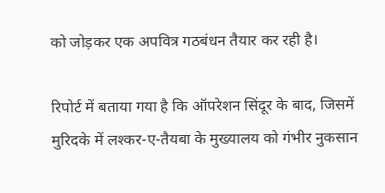को जोड़कर एक अपवित्र गठबंधन तैयार कर रही है।

रिपोर्ट में बताया गया है कि ऑपरेशन सिंदूर के बाद, जिसमें मुरिदके में लश्कर-ए-तैयबा के मुख्यालय को गंभीर नुकसान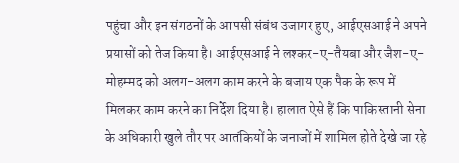पहुंचा और इन संगठनों के आपसी संबंध उजागर हुए, आईएसआई ने अपने प्रयासों को तेज किया है। आईएसआई ने लश्कर-ए-तैयबा और जैश-ए-मोहम्मद को अलग-अलग काम करने के बजाय एक पैक के रूप में मिलकर काम करने का निर्देश दिया है। हालात ऐसे हैं कि पाकिस्तानी सेना के अधिकारी खुले तौर पर आतंकियों के जनाजों में शामिल होते देखे जा रहे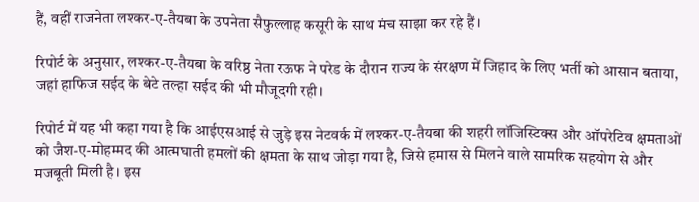हैं, वहीं राजनेता लश्कर-ए-तैयबा के उपनेता सैफुल्लाह कसूरी के साथ मंच साझा कर रहे हैं।

रिपोर्ट के अनुसार, लश्कर-ए-तैयबा के वरिष्ठ नेता रऊफ ने परेड के दौरान राज्य के संरक्षण में जिहाद के लिए भर्ती को आसान बताया, जहां हाफिज सईद के बेटे तल्हा सईद की भी मौजूदगी रही।

रिपोर्ट में यह भी कहा गया है कि आईएसआई से जुड़े इस नेटवर्क में लश्कर-ए-तैयबा की शहरी लॉजिस्टिक्स और ऑपरेटिव क्षमताओं को जैश-ए-मोहम्मद की आत्मघाती हमलों की क्षमता के साथ जोड़ा गया है, जिसे हमास से मिलने वाले सामरिक सहयोग से और मजबूती मिली है। इस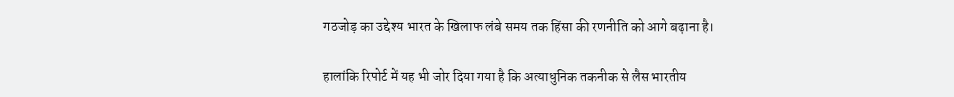गठजोड़ का उद्देश्य भारत के खिलाफ लंबे समय तक हिंसा की रणनीति को आगे बढ़ाना है।

हालांकि रिपोर्ट में यह भी जोर दिया गया है कि अत्याधुनिक तकनीक से लैस भारतीय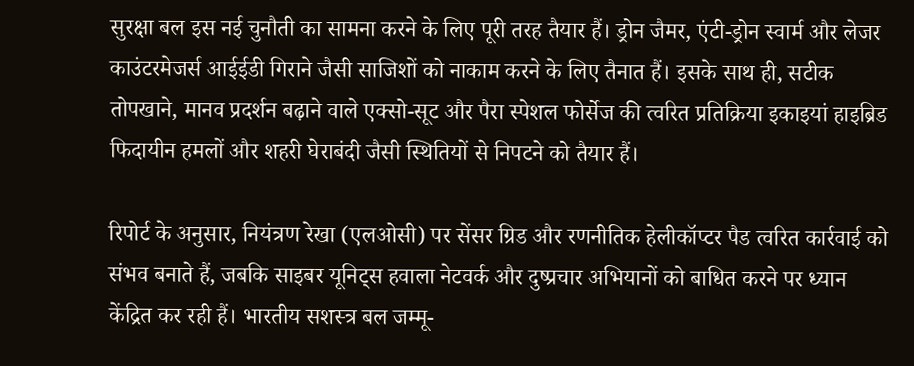सुरक्षा बल इस नई चुनौती का सामना करने के लिए पूरी तरह तैयार हैं। ड्रोन जैमर, एंटी-ड्रोन स्वार्म और लेजर काउंटरमेजर्स आईईडी गिराने जैसी साजिशों को नाकाम करने के लिए तैनात हैं। इसके साथ ही, सटीक तोपखाने, मानव प्रदर्शन बढ़ाने वाले एक्सो-सूट और पैरा स्पेशल फोर्सेज की त्वरित प्रतिक्रिया इकाइयां हाइब्रिड फिदायीन हमलों और शहरी घेराबंदी जैसी स्थितियों से निपटने को तैयार हैं।

रिपोर्ट के अनुसार, नियंत्रण रेखा (एलओसी) पर सेंसर ग्रिड और रणनीतिक हेलीकॉप्टर पैड त्वरित कार्रवाई को संभव बनाते हैं, जबकि साइबर यूनिट्स हवाला नेटवर्क और दुष्प्रचार अभियानों को बाधित करने पर ध्यान केंद्रित कर रही हैं। भारतीय सशस्त्र बल जम्मू-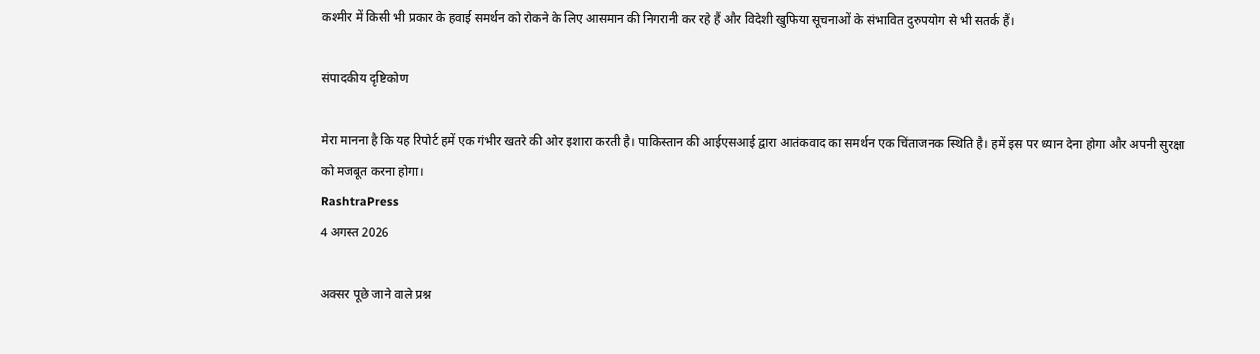कश्मीर में किसी भी प्रकार के हवाई समर्थन को रोकने के लिए आसमान की निगरानी कर रहे हैं और विदेशी खुफिया सूचनाओं के संभावित दुरुपयोग से भी सतर्क हैं।

संपादकीय दृष्टिकोण

मेरा मानना है कि यह रिपोर्ट हमें एक गंभीर खतरे की ओर इशारा करती है। पाकिस्तान की आईएसआई द्वारा आतंकवाद का समर्थन एक चिंताजनक स्थिति है। हमें इस पर ध्यान देना होगा और अपनी सुरक्षा को मजबूत करना होगा।
RashtraPress
4 अगस्त 2026

अक्सर पूछे जाने वाले प्रश्न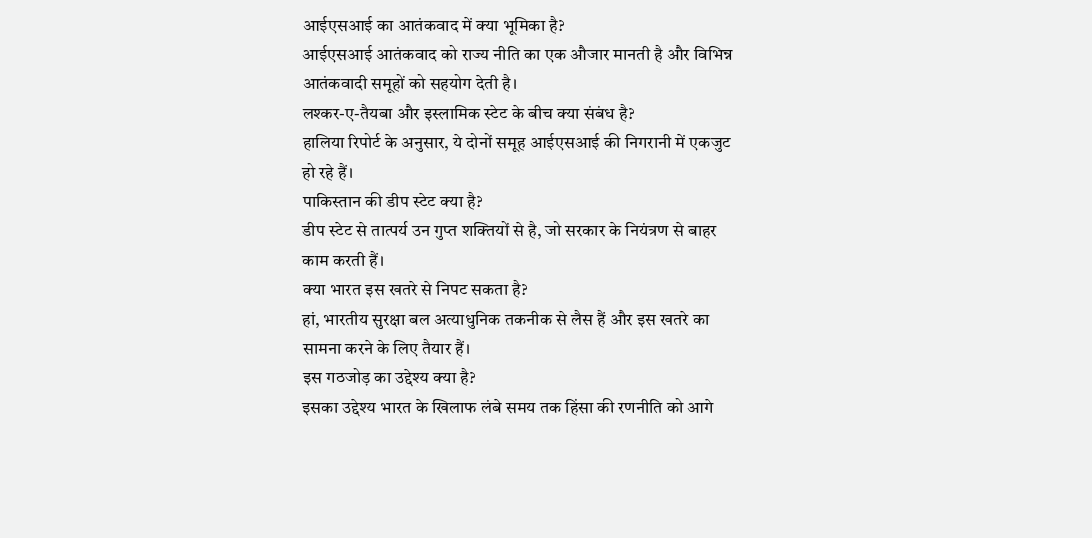आईएसआई का आतंकवाद में क्या भूमिका है?
आईएसआई आतंकवाद को राज्य नीति का एक औजार मानती है और विभिन्न आतंकवादी समूहों को सहयोग देती है।
लश्कर-ए-तैयबा और इस्लामिक स्टेट के बीच क्या संबंध है?
हालिया रिपोर्ट के अनुसार, ये दोनों समूह आईएसआई की निगरानी में एकजुट हो रहे हैं।
पाकिस्तान की डीप स्टेट क्या है?
डीप स्टेट से तात्पर्य उन गुप्त शक्तियों से है, जो सरकार के नियंत्रण से बाहर काम करती हैं।
क्या भारत इस खतरे से निपट सकता है?
हां, भारतीय सुरक्षा बल अत्याधुनिक तकनीक से लैस हैं और इस खतरे का सामना करने के लिए तैयार हैं।
इस गठजोड़ का उद्देश्य क्या है?
इसका उद्देश्य भारत के खिलाफ लंबे समय तक हिंसा की रणनीति को आगे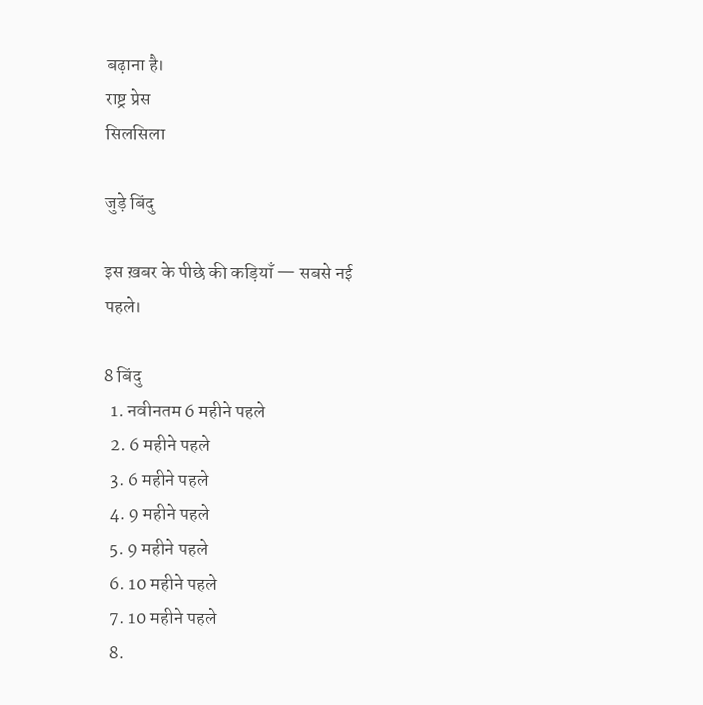बढ़ाना है।
राष्ट्र प्रेस
सिलसिला

जुड़े बिंदु

इस ख़बर के पीछे की कड़ियाँ — सबसे नई पहले।

8 बिंदु
  1. नवीनतम 6 महीने पहले
  2. 6 महीने पहले
  3. 6 महीने पहले
  4. 9 महीने पहले
  5. 9 महीने पहले
  6. 10 महीने पहले
  7. 10 महीने पहले
  8.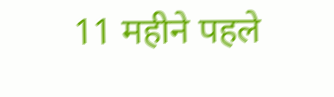11 महीने पहले